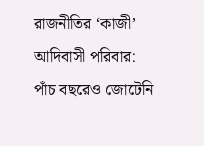রাজনীতির ‘কাজী’ আদিবাসী পরিবার: পাঁচ বছরেও জোটেনি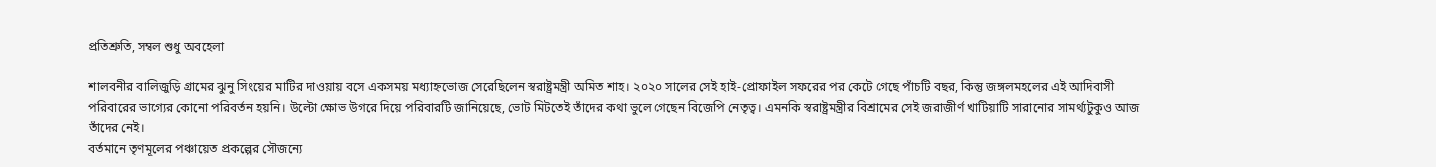প্রতিশ্রুতি, সম্বল শুধু অবহেলা

শালবনীর বালিজুড়ি গ্রামের ঝুনু সিংয়ের মাটির দাওয়ায় বসে একসময় মধ্যাহ্নভোজ সেরেছিলেন স্বরাষ্ট্রমন্ত্রী অমিত শাহ। ২০২০ সালের সেই হাই-প্রোফাইল সফরের পর কেটে গেছে পাঁচটি বছর, কিন্তু জঙ্গলমহলের এই আদিবাসী পরিবারের ভাগ্যের কোনো পরিবর্তন হয়নি। উল্টো ক্ষোভ উগরে দিয়ে পরিবারটি জানিয়েছে, ভোট মিটতেই তাঁদের কথা ভুলে গেছেন বিজেপি নেতৃত্ব। এমনকি স্বরাষ্ট্রমন্ত্রীর বিশ্রামের সেই জরাজীর্ণ খাটিয়াটি সারানোর সামর্থ্যটুকুও আজ তাঁদের নেই।
বর্তমানে তৃণমূলের পঞ্চায়েত প্রকল্পের সৌজন্যে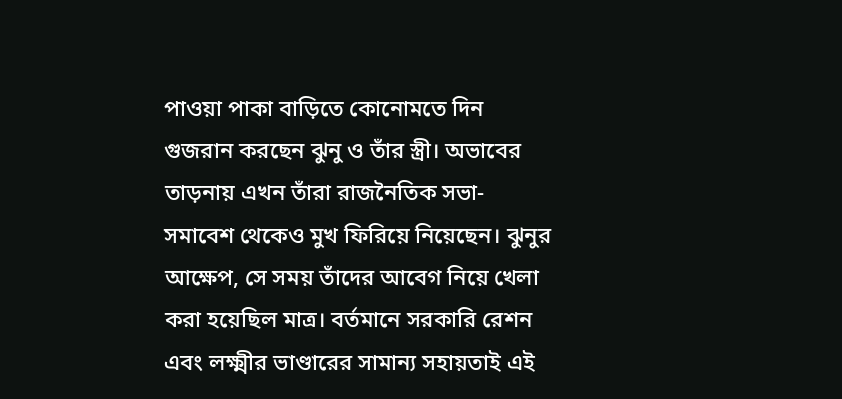পাওয়া পাকা বাড়িতে কোনোমতে দিন গুজরান করছেন ঝুনু ও তাঁর স্ত্রী। অভাবের তাড়নায় এখন তাঁরা রাজনৈতিক সভা-সমাবেশ থেকেও মুখ ফিরিয়ে নিয়েছেন। ঝুনুর আক্ষেপ, সে সময় তাঁদের আবেগ নিয়ে খেলা করা হয়েছিল মাত্র। বর্তমানে সরকারি রেশন এবং লক্ষ্মীর ভাণ্ডারের সামান্য সহায়তাই এই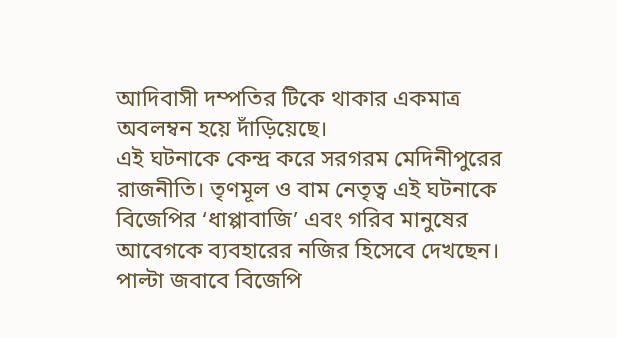আদিবাসী দম্পতির টিকে থাকার একমাত্র অবলম্বন হয়ে দাঁড়িয়েছে।
এই ঘটনাকে কেন্দ্র করে সরগরম মেদিনীপুরের রাজনীতি। তৃণমূল ও বাম নেতৃত্ব এই ঘটনাকে বিজেপির ‘ধাপ্পাবাজি’ এবং গরিব মানুষের আবেগকে ব্যবহারের নজির হিসেবে দেখছেন। পাল্টা জবাবে বিজেপি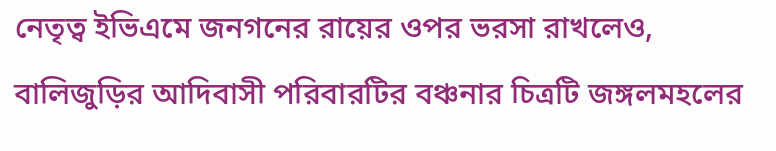নেতৃত্ব ইভিএমে জনগনের রায়ের ওপর ভরসা রাখলেও, বালিজুড়ির আদিবাসী পরিবারটির বঞ্চনার চিত্রটি জঙ্গলমহলের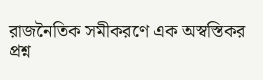রাজনৈতিক সমীকরণে এক অস্বস্তিকর প্রশ্ন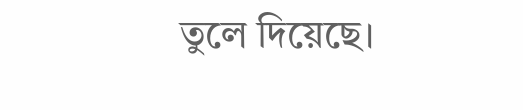তুলে দিয়েছে।